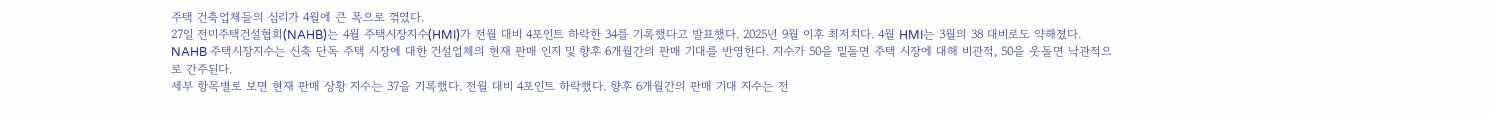주택 건축업체들의 심리가 4월에 큰 폭으로 꺾였다.
27일 전미주택건설협회(NAHB)는 4월 주택시장지수(HMI)가 전월 대비 4포인트 하락한 34를 기록했다고 발표했다. 2025년 9월 이후 최저치다. 4월 HMI는 3월의 38 대비로도 약해졌다.
NAHB 주택시장지수는 신축 단독 주택 시장에 대한 건설업체의 현재 판매 인지 및 향후 6개월간의 판매 기대를 반영한다. 지수가 50을 밑돌면 주택 시장에 대해 비관적, 50을 웃돌면 낙관적으로 간주된다.
세부 항목별로 보면 현재 판매 상황 지수는 37을 기록했다. 전월 대비 4포인트 하락했다. 향후 6개월간의 판매 기대 지수는 전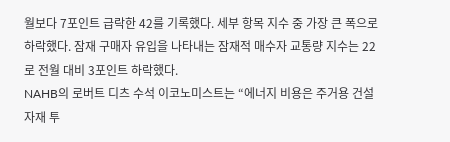월보다 7포인트 급락한 42를 기록했다. 세부 항목 지수 중 가장 큰 폭으로 하락했다. 잠재 구매자 유입을 나타내는 잠재적 매수자 교통량 지수는 22로 전월 대비 3포인트 하락했다.
NAHB의 로버트 디츠 수석 이코노미스트는 “에너지 비용은 주거용 건설 자재 투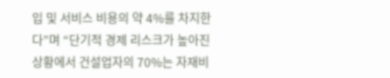입 및 서비스 비용의 약 4%를 차지한다”며 “단기적 경제 리스크가 높아진 상황에서 건설업자의 70%는 자재비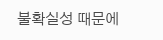불확실성 때문에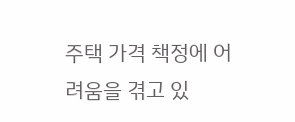주택 가격 책정에 어려움을 겪고 있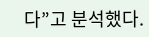다”고 분석했다.